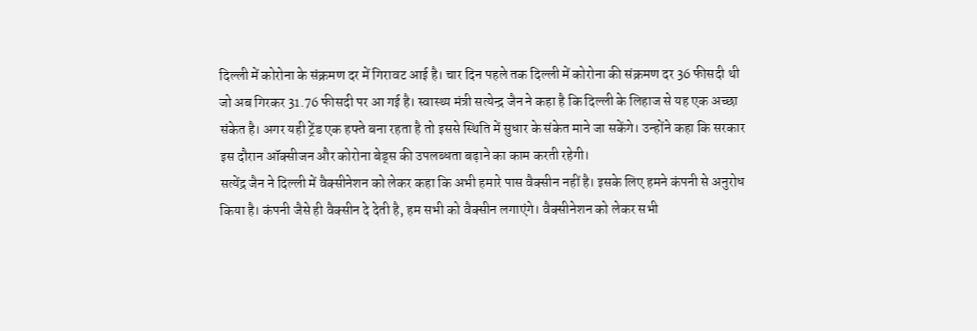दिल्ली में कोरोना के संक्रमण दर में गिरावट आई है। चार दिन पहले तक दिल्ली में कोरोना की संक्रमण दर 36 फीसदी थी जो अब गिरकर 31.76 फीसदी पर आ गई है। स्वास्थ्य मंत्री सत्येन्द्र जैन ने कहा है कि दिल्ली के लिहाज से यह एक अच्छा संकेत है। अगर यही ट्रेंड एक हफ्ते बना रहता है तो इससे स्थिति में सुधार के संकेत माने जा सकेंगे। उन्होंने कहा कि सरकार इस दौरान ऑक्सीजन और कोरोना बेड्स की उपलब्धता बढ़ाने का काम करती रहेगी।
सत्येंद्र जैन ने दिल्ली में वैक्सीनेशन को लेकर कहा कि अभी हमारे पास वैक्सीन नहीं है। इसके लिए हमने कंपनी से अनुरोध किया है। कंपनी जैसे ही वैक्सीन दे देती है, हम सभी को वैक्सीन लगाएंगे। वैक्सीनेशन को लेकर सभी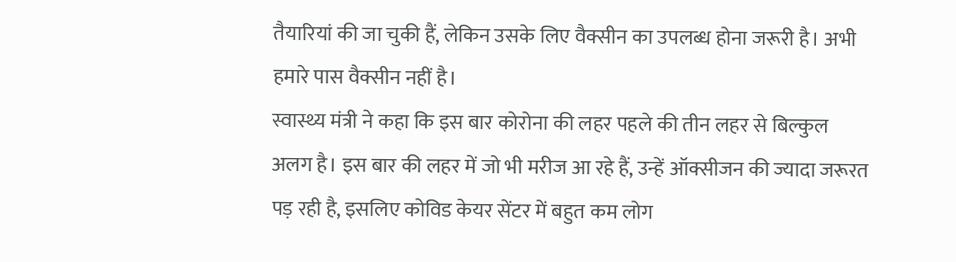तैयारियां की जा चुकी हैं, लेकिन उसके लिए वैक्सीन का उपलब्ध होना जरूरी है। अभी हमारे पास वैक्सीन नहीं है।
स्वास्थ्य मंत्री ने कहा कि इस बार कोरोना की लहर पहले की तीन लहर से बिल्कुल अलग है। इस बार की लहर में जो भी मरीज आ रहे हैं, उन्हें ऑक्सीजन की ज्यादा जरूरत पड़ रही है, इसलिए कोविड केयर सेंटर में बहुत कम लोग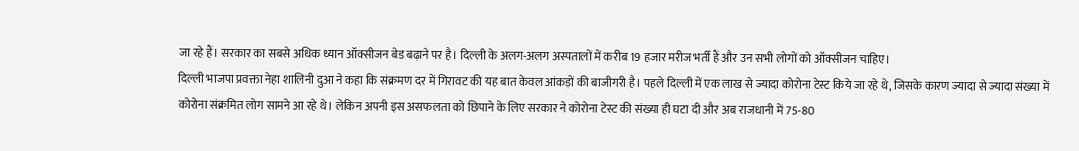जा रहे हैं। सरकार का सबसे अधिक ध्यान ऑक्सीजन बेड बढ़ाने पर है। दिल्ली के अलग-अलग अस्पतालों में करीब 19 हजार मरीज भर्ती हैं और उन सभी लोगों को ऑक्सीजन चाहिए।
दिल्ली भाजपा प्रवक्ता नेहा शालिनी दुआ ने कहा कि संक्रमण दर में गिरावट की यह बात केवल आंकड़ों की बाजीगरी है। पहले दिल्ली में एक लाख से ज्यादा कोरोना टेस्ट किये जा रहे थे, जिसके कारण ज्यादा से ज्यादा संख्या में कोरोना संक्रमित लोग सामने आ रहे थे। लेकिन अपनी इस असफलता को छिपाने के लिए सरकार ने कोरोना टेस्ट की संख्या ही घटा दी और अब राजधानी में 75-80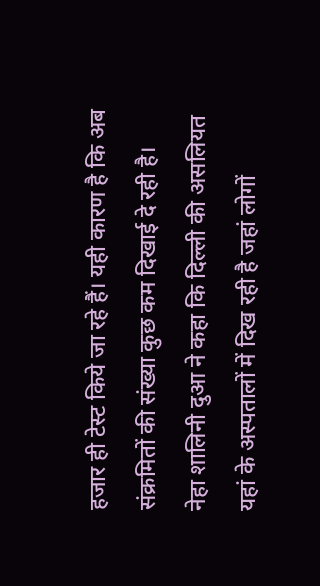हजार ही टेस्ट किये जा रहे हैं। यही कारण है कि अब संक्रमितों की संख्या कुछ कम दिखाई दे रही है।
नेहा शालिनी दुआ ने कहा कि दिल्ली की असलियत यहां के अस्पतालों में दिख रही है जहां लोगों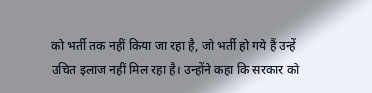को भर्ती तक नहीं किया जा रहा है, जो भर्ती हो गये हैं उन्हें उचित इलाज नहीं मिल रहा है। उन्होंने कहा कि सरकार को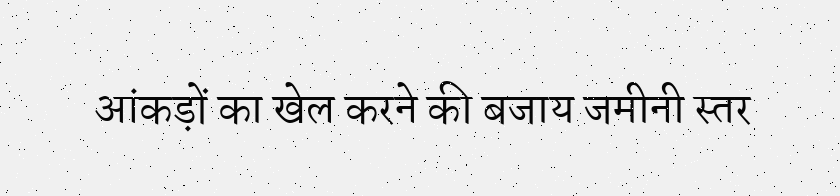आंकड़ों का खेल करने की बजाय जमीनी स्तर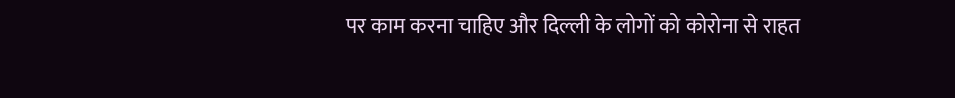पर काम करना चाहिए और दिल्ली के लोगों को कोरोना से राहत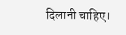दिलानी चाहिए।